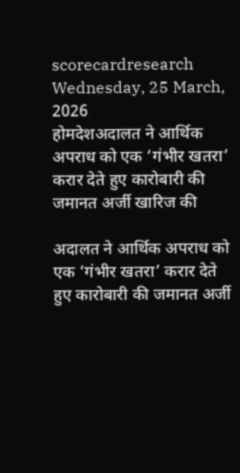scorecardresearch
Wednesday, 25 March, 2026
होमदेशअदालत ने आर्थिक अपराध को एक ‘गंभीर खतरा’ करार देते हुए कारोबारी की जमानत अर्जी खारिज की

अदालत ने आर्थिक अपराध को एक ‘गंभीर खतरा’ करार देते हुए कारोबारी की जमानत अर्जी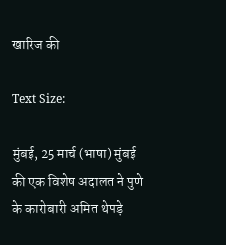खारिज की

Text Size:

मुंबई, 25 मार्च (भाषा) मुंबई की एक विशेष अदालत ने पुणे के कारोबारी अमित थेपड़े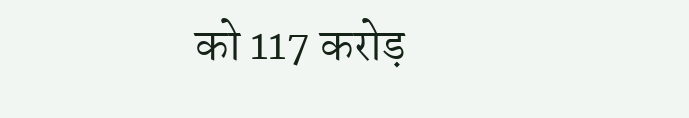को 117 करोड़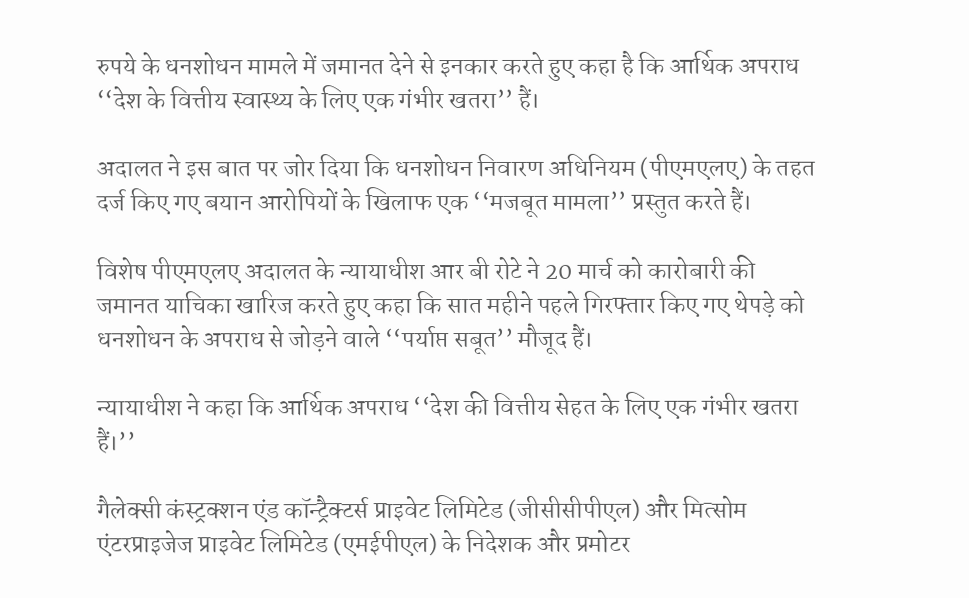रुपये के धनशोधन मामले में जमानत देने से इनकार करते हुए कहा है कि आर्थिक अपराध ‘‘देश के वित्तीय स्वास्थ्य के लिए एक गंभीर खतरा’’ हैं।

अदालत ने इस बात पर जोर दिया कि धनशोधन निवारण अधिनियम (पीएमएलए) के तहत दर्ज किए गए बयान आरोपियों के खिलाफ एक ‘‘मजबूत मामला’’ प्रस्तुत करते हैं।

विशेष पीएमएलए अदालत के न्यायाधीश आर बी रोटे ने 20 मार्च को कारोबारी की जमानत याचिका खारिज करते हुए कहा कि सात महीने पहले गिरफ्तार किए गए थेपड़े को धनशोधन के अपराध से जोड़ने वाले ‘‘पर्याप्त सबूत’’ मौजूद हैं।

न्यायाधीश ने कहा कि आर्थिक अपराध ‘‘देश की वित्तीय सेहत के लिए एक गंभीर खतरा हैं।’’

गैलेक्सी कंस्ट्रक्शन एंड कॉन्ट्रैक्टर्स प्राइवेट लिमिटेड (जीसीसीपीएल) और मित्सोम एंटरप्राइजेज प्राइवेट लिमिटेड (एमईपीएल) के निदेशक और प्रमोटर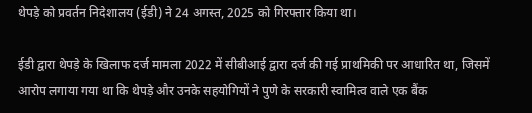थेपड़े को प्रवर्तन निदेशालय (ईडी) ने 24 अगस्त, 2025 को गिरफ्तार किया था।

ईडी द्वारा थेपड़े के खिलाफ दर्ज मामला 2022 में सीबीआई द्वारा दर्ज की गई प्राथमिकी पर आधारित था, जिसमें आरोप लगाया गया था कि थेपड़े और उनके सहयोगियों ने पुणे के सरकारी स्वामित्व वाले एक बैंक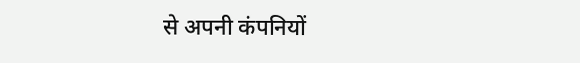से अपनी कंपनियों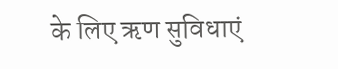के लिए ऋण सुविधाएं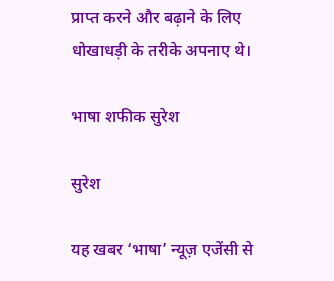प्राप्त करने और बढ़ाने के लिए धोखाधड़ी के तरीके अपनाए थे।

भाषा शफीक सुरेश

सुरेश

यह खबर ‘भाषा’ न्यूज़ एजेंसी से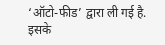‘ऑटो-फीड’ द्वारा ली गई है. इसके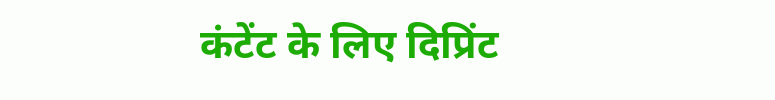कंटेंट के लिए दिप्रिंट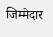जिम्मेदार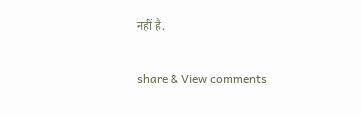नहीं है.

share & View comments